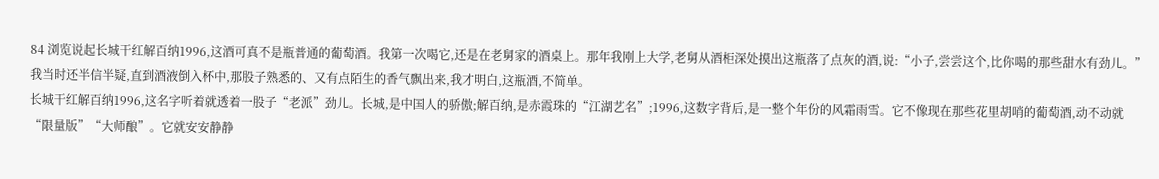84 浏览说起长城干红解百纳1996,这酒可真不是瓶普通的葡萄酒。我第一次喝它,还是在老舅家的酒桌上。那年我刚上大学,老舅从酒柜深处摸出这瓶落了点灰的酒,说:“小子,尝尝这个,比你喝的那些甜水有劲儿。”我当时还半信半疑,直到酒液倒入杯中,那股子熟悉的、又有点陌生的香气飘出来,我才明白,这瓶酒,不简单。
长城干红解百纳1996,这名字听着就透着一股子“老派”劲儿。长城,是中国人的骄傲;解百纳,是赤霞珠的“江湖艺名”;1996,这数字背后,是一整个年份的风霜雨雪。它不像现在那些花里胡哨的葡萄酒,动不动就“限量版”“大师酿”。它就安安静静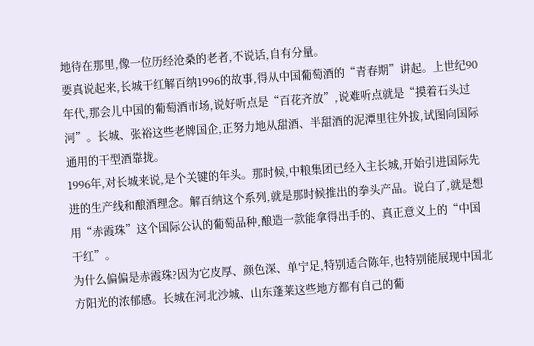地待在那里,像一位历经沧桑的老者,不说话,自有分量。
要真说起来,长城干红解百纳1996的故事,得从中国葡萄酒的“青春期”讲起。上世纪90年代,那会儿中国的葡萄酒市场,说好听点是“百花齐放”,说难听点就是“摸着石头过河”。长城、张裕这些老牌国企,正努力地从甜酒、半甜酒的泥潭里往外拔,试图向国际通用的干型酒靠拢。
1996年,对长城来说,是个关键的年头。那时候,中粮集团已经入主长城,开始引进国际先进的生产线和酿酒理念。解百纳这个系列,就是那时候推出的拳头产品。说白了,就是想用“赤霞珠”这个国际公认的葡萄品种,酿造一款能拿得出手的、真正意义上的“中国干红”。
为什么偏偏是赤霞珠?因为它皮厚、颜色深、单宁足,特别适合陈年,也特别能展现中国北方阳光的浓郁感。长城在河北沙城、山东蓬莱这些地方都有自己的葡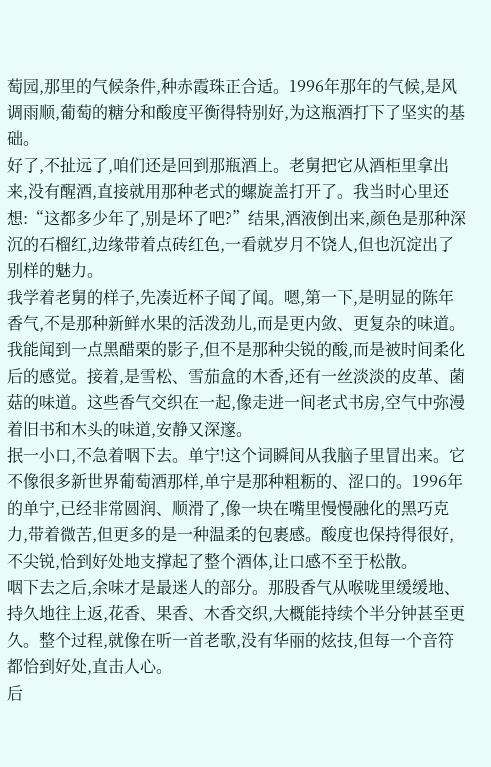萄园,那里的气候条件,种赤霞珠正合适。1996年那年的气候,是风调雨顺,葡萄的糖分和酸度平衡得特别好,为这瓶酒打下了坚实的基础。
好了,不扯远了,咱们还是回到那瓶酒上。老舅把它从酒柜里拿出来,没有醒酒,直接就用那种老式的螺旋盖打开了。我当时心里还想:“这都多少年了,别是坏了吧?”结果,酒液倒出来,颜色是那种深沉的石榴红,边缘带着点砖红色,一看就岁月不饶人,但也沉淀出了别样的魅力。
我学着老舅的样子,先凑近杯子闻了闻。嗯,第一下,是明显的陈年香气,不是那种新鲜水果的活泼劲儿,而是更内敛、更复杂的味道。我能闻到一点黑醋栗的影子,但不是那种尖锐的酸,而是被时间柔化后的感觉。接着,是雪松、雪茄盒的木香,还有一丝淡淡的皮革、菌菇的味道。这些香气交织在一起,像走进一间老式书房,空气中弥漫着旧书和木头的味道,安静又深邃。
抿一小口,不急着咽下去。单宁!这个词瞬间从我脑子里冒出来。它不像很多新世界葡萄酒那样,单宁是那种粗粝的、涩口的。1996年的单宁,已经非常圆润、顺滑了,像一块在嘴里慢慢融化的黑巧克力,带着微苦,但更多的是一种温柔的包裹感。酸度也保持得很好,不尖锐,恰到好处地支撑起了整个酒体,让口感不至于松散。
咽下去之后,余味才是最迷人的部分。那股香气从喉咙里缓缓地、持久地往上返,花香、果香、木香交织,大概能持续个半分钟甚至更久。整个过程,就像在听一首老歌,没有华丽的炫技,但每一个音符都恰到好处,直击人心。
后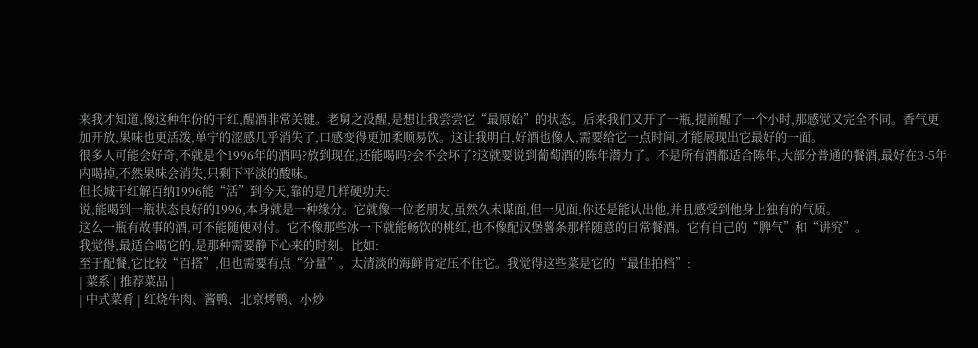来我才知道,像这种年份的干红,醒酒非常关键。老舅之没醒,是想让我尝尝它“最原始”的状态。后来我们又开了一瓶,提前醒了一个小时,那感觉又完全不同。香气更加开放,果味也更活泼,单宁的涩感几乎消失了,口感变得更加柔顺易饮。这让我明白,好酒也像人,需要给它一点时间,才能展现出它最好的一面。
很多人可能会好奇,不就是个1996年的酒吗?放到现在,还能喝吗?会不会坏了?这就要说到葡萄酒的陈年潜力了。不是所有酒都适合陈年,大部分普通的餐酒,最好在3-5年内喝掉,不然果味会消失,只剩下平淡的酸味。
但长城干红解百纳1996能“活”到今天,靠的是几样硬功夫:
说,能喝到一瓶状态良好的1996,本身就是一种缘分。它就像一位老朋友,虽然久未谋面,但一见面,你还是能认出他,并且感受到他身上独有的气质。
这么一瓶有故事的酒,可不能随便对付。它不像那些冰一下就能畅饮的桃红,也不像配汉堡薯条那样随意的日常餐酒。它有自己的“脾气”和“讲究”。
我觉得,最适合喝它的,是那种需要静下心来的时刻。比如:
至于配餐,它比较“百搭”,但也需要有点“分量”。太清淡的海鲜肯定压不住它。我觉得这些菜是它的“最佳拍档”:
| 菜系 | 推荐菜品 |
| 中式菜肴 | 红烧牛肉、酱鸭、北京烤鸭、小炒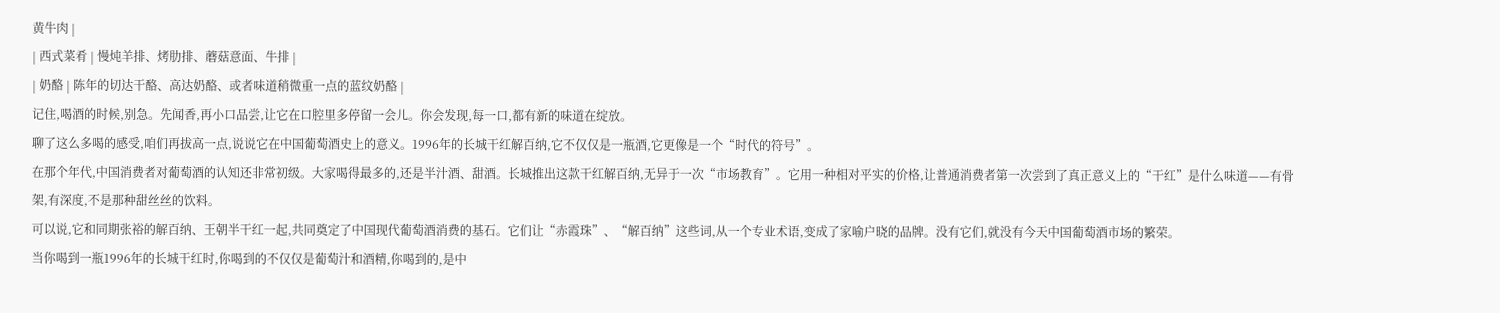黄牛肉 |
| 西式菜肴 | 慢炖羊排、烤肋排、蘑菇意面、牛排 |
| 奶酪 | 陈年的切达干酪、高达奶酪、或者味道稍微重一点的蓝纹奶酪 |
记住,喝酒的时候,别急。先闻香,再小口品尝,让它在口腔里多停留一会儿。你会发现,每一口,都有新的味道在绽放。
聊了这么多喝的感受,咱们再拔高一点,说说它在中国葡萄酒史上的意义。1996年的长城干红解百纳,它不仅仅是一瓶酒,它更像是一个“时代的符号”。
在那个年代,中国消费者对葡萄酒的认知还非常初级。大家喝得最多的,还是半汁酒、甜酒。长城推出这款干红解百纳,无异于一次“市场教育”。它用一种相对平实的价格,让普通消费者第一次尝到了真正意义上的“干红”是什么味道——有骨架,有深度,不是那种甜丝丝的饮料。
可以说,它和同期张裕的解百纳、王朝半干红一起,共同奠定了中国现代葡萄酒消费的基石。它们让“赤霞珠”、“解百纳”这些词,从一个专业术语,变成了家喻户晓的品牌。没有它们,就没有今天中国葡萄酒市场的繁荣。
当你喝到一瓶1996年的长城干红时,你喝到的不仅仅是葡萄汁和酒精,你喝到的,是中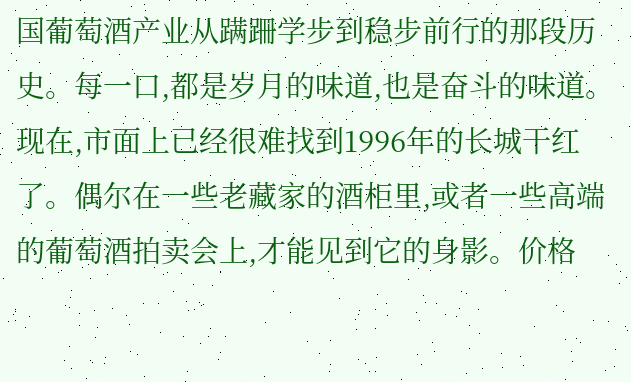国葡萄酒产业从蹒跚学步到稳步前行的那段历史。每一口,都是岁月的味道,也是奋斗的味道。
现在,市面上已经很难找到1996年的长城干红了。偶尔在一些老藏家的酒柜里,或者一些高端的葡萄酒拍卖会上,才能见到它的身影。价格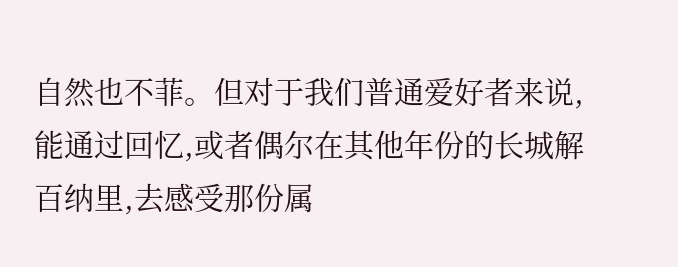自然也不菲。但对于我们普通爱好者来说,能通过回忆,或者偶尔在其他年份的长城解百纳里,去感受那份属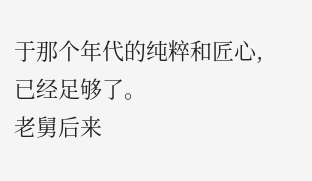于那个年代的纯粹和匠心,已经足够了。
老舅后来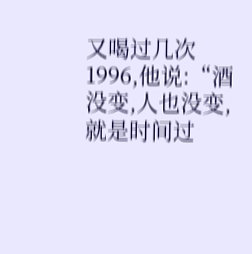又喝过几次1996,他说:“酒没变,人也没变,就是时间过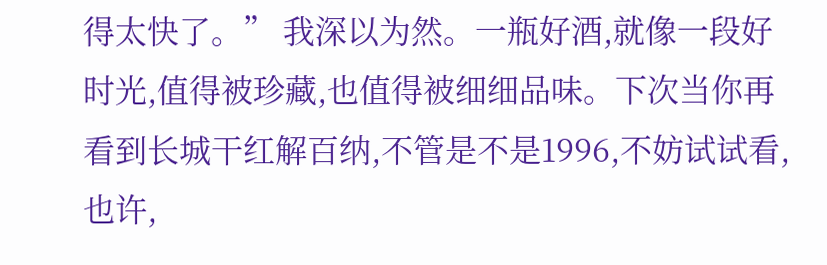得太快了。” 我深以为然。一瓶好酒,就像一段好时光,值得被珍藏,也值得被细细品味。下次当你再看到长城干红解百纳,不管是不是1996,不妨试试看,也许,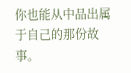你也能从中品出属于自己的那份故事。